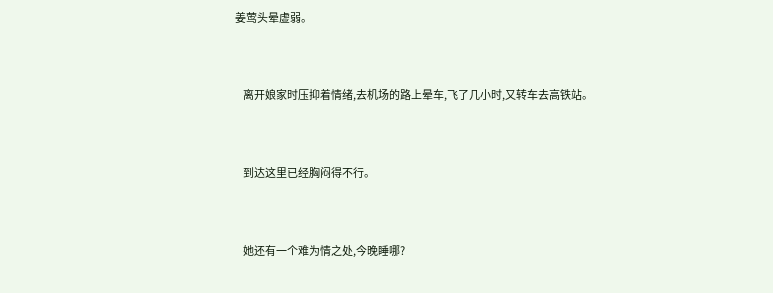姜莺头晕虚弱。


    离开娘家时压抑着情绪,去机场的路上晕车,飞了几小时,又转车去高铁站。


    到达这里已经胸闷得不行。


    她还有一个难为情之处,今晚睡哪?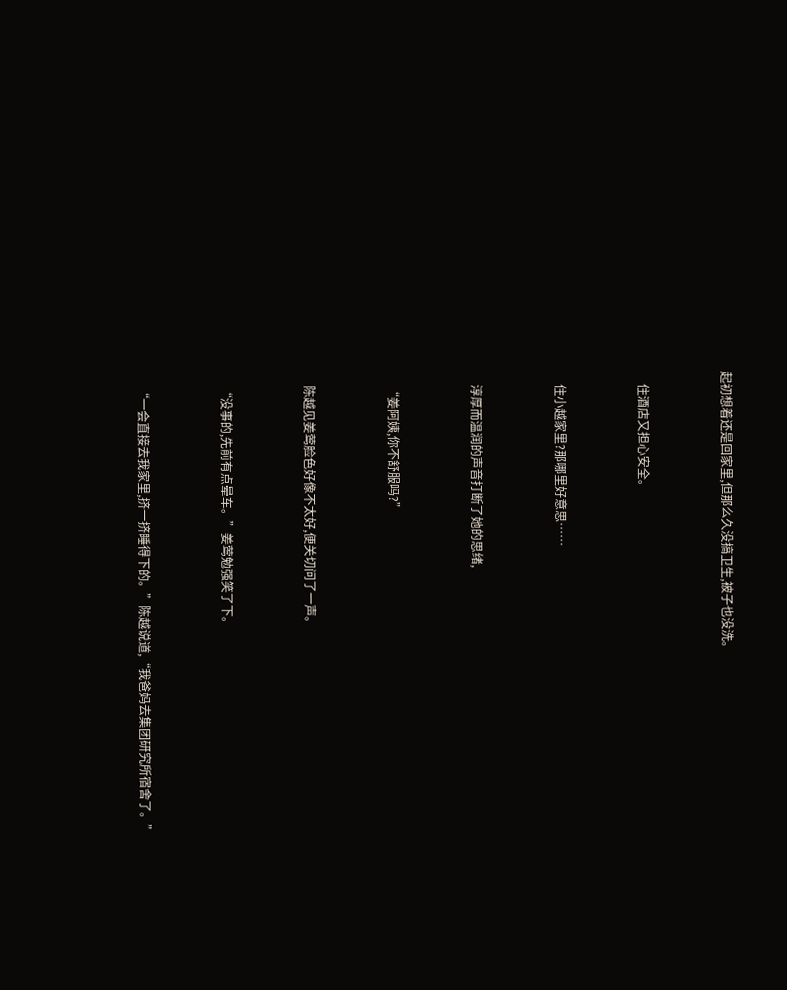起初想着还是回家里,但那么久没搞卫生,被子也没洗。


    住酒店又担心安全。


    住小越家里?那哪里好意思……


    淳厚而温润的声音打断了她的思绪,


    “姜阿姨,你不舒服吗?”


    陈越见姜莺脸色好像不太好,便关切问了一声。


    “没事的,先前有点晕车。”姜莺勉强笑了下。


    “一会直接去我家里,挤一挤睡得下的。”陈越说道,“我爸妈去集团研究所宿舍了。”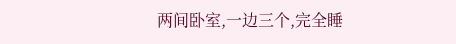两间卧室,一边三个,完全睡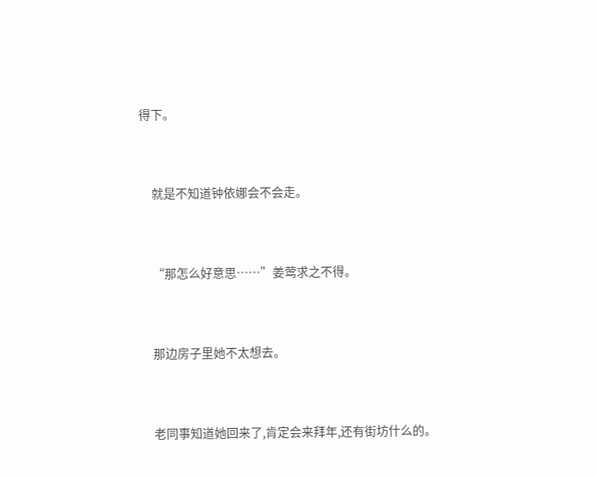得下。


    就是不知道钟依娜会不会走。


    “那怎么好意思……”姜莺求之不得。


    那边房子里她不太想去。


    老同事知道她回来了,肯定会来拜年,还有街坊什么的。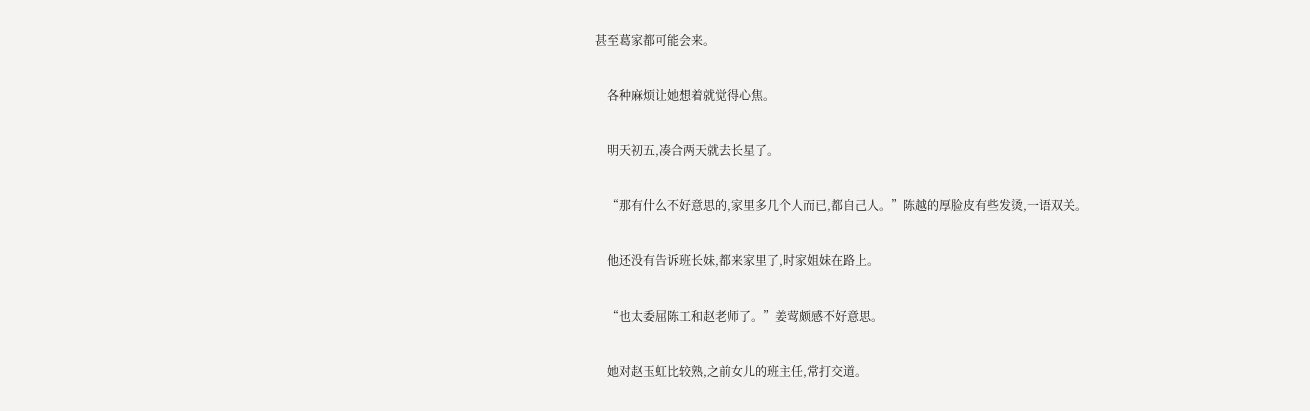甚至葛家都可能会来。


    各种麻烦让她想着就觉得心焦。


    明天初五,凑合两天就去长星了。


    “那有什么不好意思的,家里多几个人而已,都自己人。”陈越的厚脸皮有些发烫,一语双关。


    他还没有告诉班长妹,都来家里了,时家姐妹在路上。


    “也太委屈陈工和赵老师了。”姜莺颇感不好意思。


    她对赵玉虹比较熟,之前女儿的班主任,常打交道。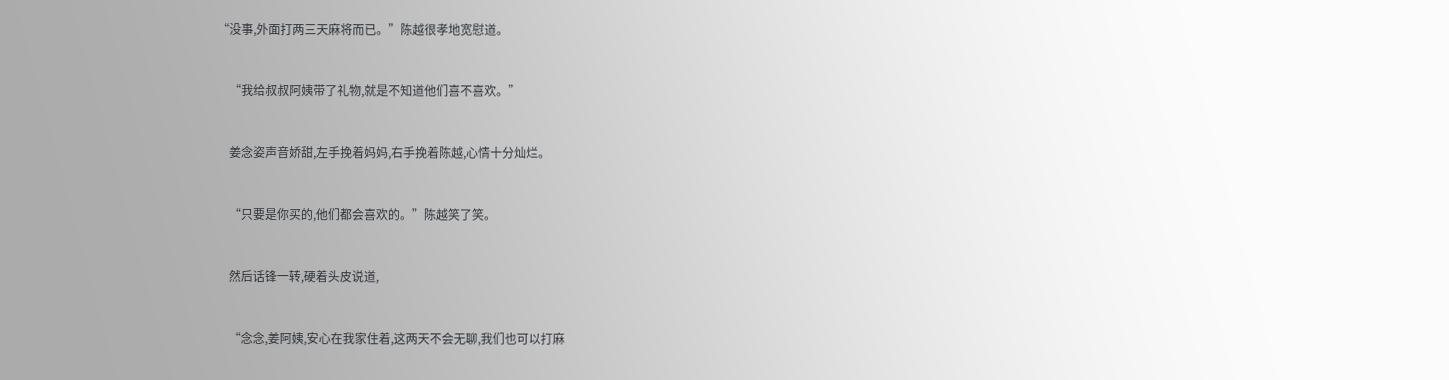“没事,外面打两三天麻将而已。”陈越很孝地宽慰道。


    “我给叔叔阿姨带了礼物,就是不知道他们喜不喜欢。”


    姜念姿声音娇甜,左手挽着妈妈,右手挽着陈越,心情十分灿烂。


    “只要是你买的,他们都会喜欢的。”陈越笑了笑。


    然后话锋一转,硬着头皮说道,


    “念念,姜阿姨,安心在我家住着,这两天不会无聊,我们也可以打麻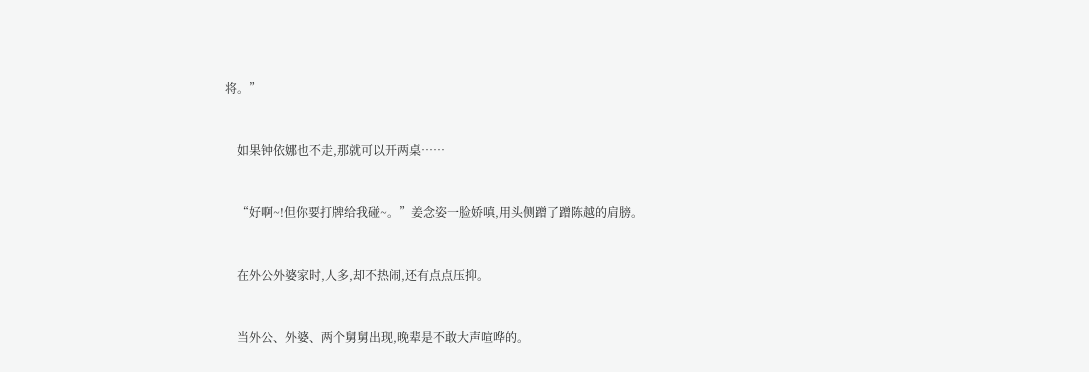将。”


    如果钟依娜也不走,那就可以开两桌……


    “好啊~!但你要打牌给我碰~。”姜念姿一脸娇嗔,用头侧蹭了蹭陈越的肩膀。


    在外公外婆家时,人多,却不热闹,还有点点压抑。


    当外公、外婆、两个舅舅出现,晚辈是不敢大声喧哗的。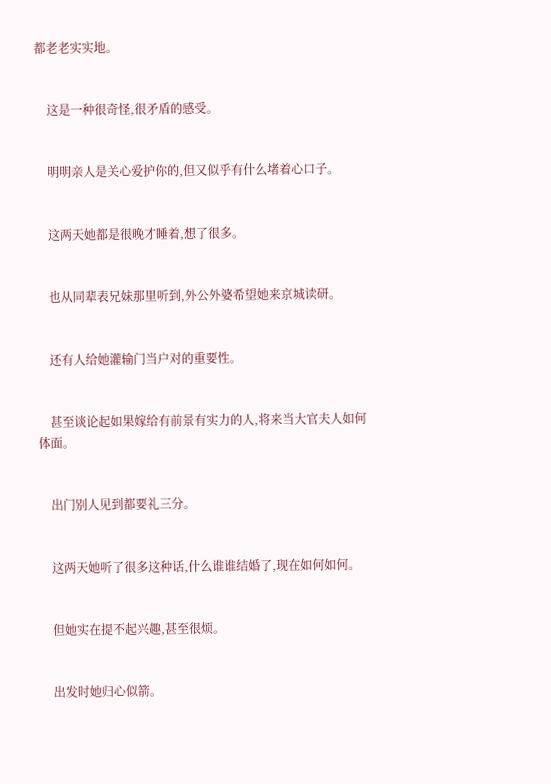都老老实实地。


    这是一种很奇怪,很矛盾的感受。


    明明亲人是关心爱护你的,但又似乎有什么堵着心口子。


    这两天她都是很晚才睡着,想了很多。


    也从同辈表兄妹那里听到,外公外婆希望她来京城读研。


    还有人给她灌输门当户对的重要性。


    甚至谈论起如果嫁给有前景有实力的人,将来当大官夫人如何体面。


    出门别人见到都要礼三分。


    这两天她听了很多这种话,什么谁谁结婚了,现在如何如何。


    但她实在提不起兴趣,甚至很烦。


    出发时她归心似箭。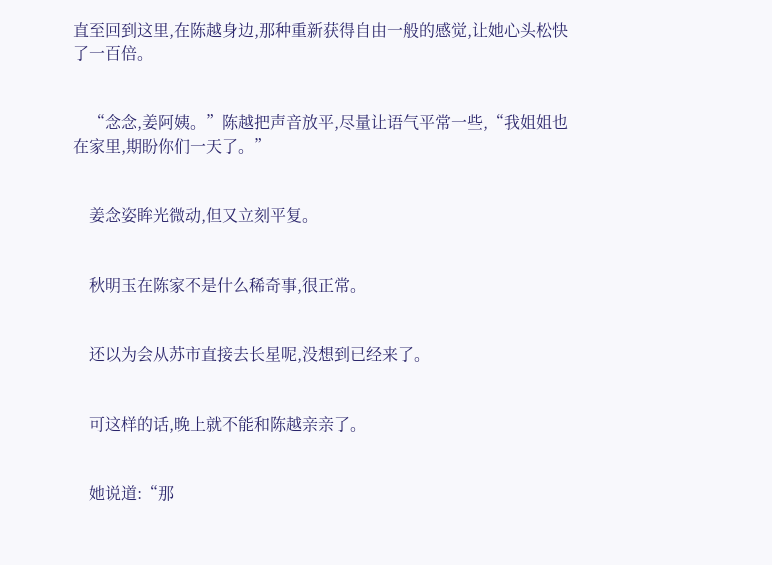直至回到这里,在陈越身边,那种重新获得自由一般的感觉,让她心头松快了一百倍。


    “念念,姜阿姨。”陈越把声音放平,尽量让语气平常一些,“我姐姐也在家里,期盼你们一天了。”


    姜念姿眸光微动,但又立刻平复。


    秋明玉在陈家不是什么稀奇事,很正常。


    还以为会从苏市直接去长星呢,没想到已经来了。


    可这样的话,晚上就不能和陈越亲亲了。


    她说道:“那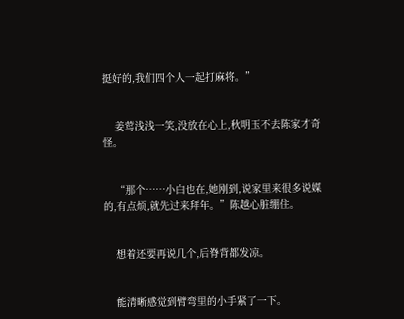挺好的,我们四个人一起打麻将。”


    姜莺浅浅一笑,没放在心上,秋明玉不去陈家才奇怪。


    “那个……小白也在,她刚到,说家里来很多说媒的,有点烦,就先过来拜年。”陈越心脏绷住。


    想着还要再说几个,后脊背都发凉。


    能清晰感觉到臂弯里的小手紧了一下。